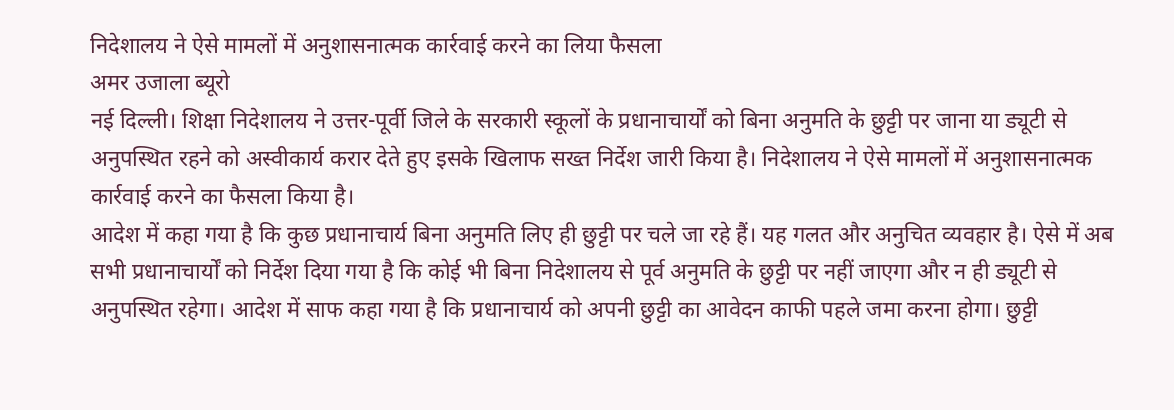निदेशालय ने ऐसे मामलों में अनुशासनात्मक कार्रवाई करने का लिया फैसला
अमर उजाला ब्यूरो
नई दिल्ली। शिक्षा निदेशालय ने उत्तर-पूर्वी जिले के सरकारी स्कूलों के प्रधानाचार्यों को बिना अनुमति के छुट्टी पर जाना या ड्यूटी से अनुपस्थित रहने को अस्वीकार्य करार देते हुए इसके खिलाफ सख्त निर्देश जारी किया है। निदेशालय ने ऐसे मामलों में अनुशासनात्मक कार्रवाई करने का फैसला किया है।
आदेश में कहा गया है कि कुछ प्रधानाचार्य बिना अनुमति लिए ही छुट्टी पर चले जा रहे हैं। यह गलत और अनुचित व्यवहार है। ऐसे में अब सभी प्रधानाचार्यों को निर्देश दिया गया है कि कोई भी बिना निदेशालय से पूर्व अनुमति के छुट्टी पर नहीं जाएगा और न ही ड्यूटी से अनुपस्थित रहेगा। आदेश में साफ कहा गया है कि प्रधानाचार्य को अपनी छुट्टी का आवेदन काफी पहले जमा करना होगा। छुट्टी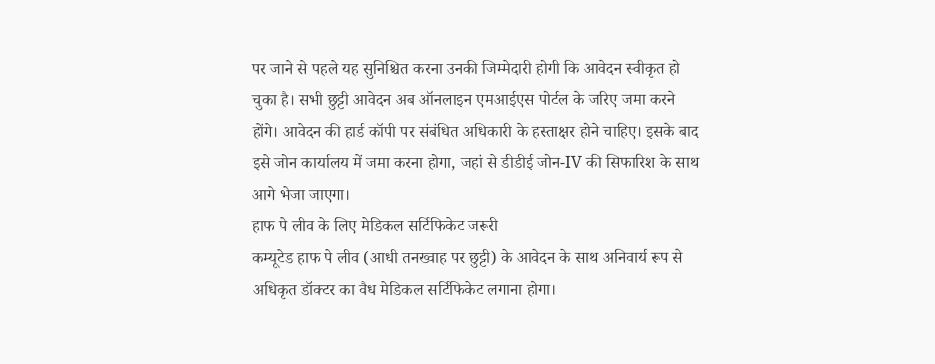पर जाने से पहले यह सुनिश्चित करना उनकी जिम्मेदारी होगी कि आवेदन स्वीकृत हो चुका है। सभी छुट्टी आवेदन अब ऑनलाइन एमआईएस पोर्टल के जरिए जमा करने होंगे। आवेदन की हार्ड कॉपी पर संबंधित अधिकारी के हस्ताक्षर होने चाहिए। इसके बाद इसे जोन कार्यालय में जमा करना होगा, जहां से डीडीई जोन-IV की सिफारिश के साथ आगे भेजा जाएगा।
हाफ पे लीव के लिए मेडिकल सर्टिफिकेट जरूरी
कम्यूटेड हाफ पे लीव (आधी तनख्वाह पर छुट्टी) के आवेदन के साथ अनिवार्य रूप से अधिकृत डॉक्टर का वैध मेडिकल सर्टिफिकेट लगाना होगा।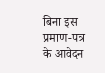बिना इस प्रमाण-पत्र के आवेदन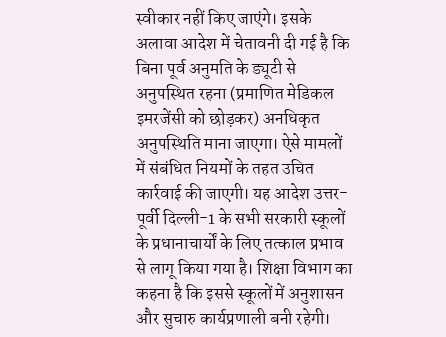स्वीकार नहीं किए जाएंगे। इसके अलावा आदेश में चेतावनी दी गई है कि बिना पूर्व अनुमति के ड्यूटी से अनुपस्थित रहना (प्रमाणित मेडिकल इमरजेंसी को छोड़कर) अनधिकृत अनुपस्थिति माना जाएगा। ऐसे मामलों में संबंधित नियमों के तहत उचित कार्रवाई की जाएगी। यह आदेश उत्तर-पूर्वी दिल्ली-1 के सभी सरकारी स्कूलों के प्रधानाचार्यों के लिए तत्काल प्रभाव से लागू किया गया है। शिक्षा विभाग का कहना है कि इससे स्कूलों में अनुशासन और सुचारु कार्यप्रणाली बनी रहेगी।